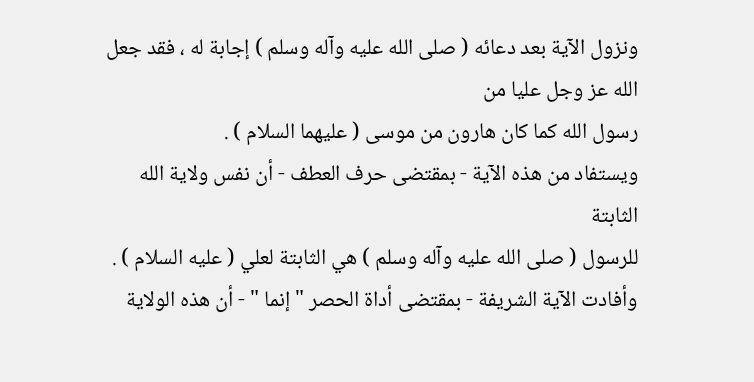ونزول الآية بعد دعائه ( صلى الله عليه وآله وسلم ) إجابة له ، فقد جعل الله عز وجل عليا من
رسول الله كما كان هارون من موسى ( عليهما السلام ) .
ويستفاد من هذه الآية - بمقتضى حرف العطف - أن نفس ولاية الله الثابتة
للرسول ( صلى الله عليه وآله وسلم ) هي الثابتة لعلي ( عليه السلام ) .
وأفادت الآية الشريفة - بمقتضى أداة الحصر " إنما " - أن هذه الولاية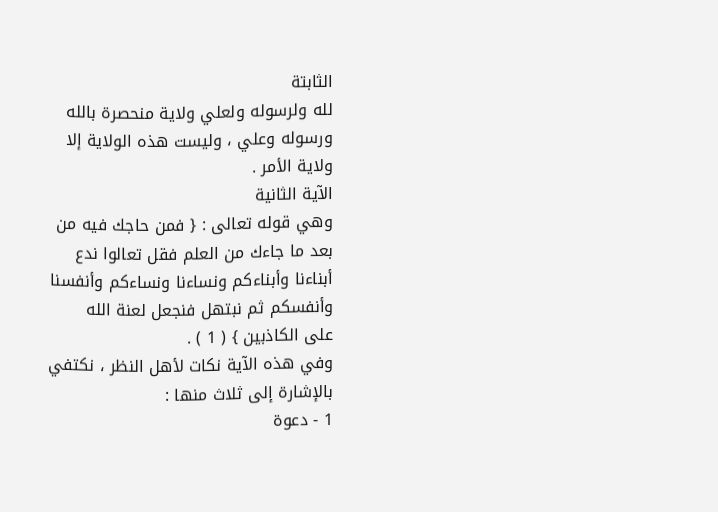الثابتة
لله ولرسوله ولعلي ولاية منحصرة بالله ورسوله وعلي ، وليست هذه الولاية إلا
ولاية الأمر .
الآية الثانية
وهي قوله تعالى : { فمن حاجك فيه من بعد ما جاءك من العلم فقل تعالوا ندع
أبناءنا وأبناءكم ونساءنا ونساءكم وأنفسنا وأنفسكم ثم نبتهل فنجعل لعنة الله
على الكاذبين } ( 1 ) .
وفي هذه الآية نكات لأهل النظر ، نكتفي بالإشارة إلى ثلاث منها :
1 - دعوة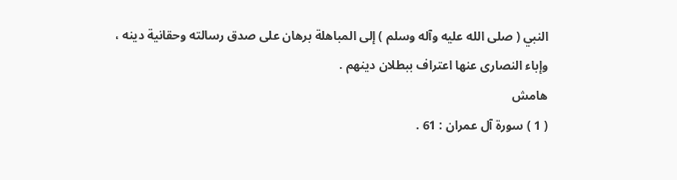النبي ( صلى الله عليه وآله وسلم ) إلى المباهلة برهان على صدق رسالته وحقانية دينه ،
وإباء النصارى عنها اعتراف ببطلان دينهم .
هامش
( 1 ) سورة آل عمران : 61 .